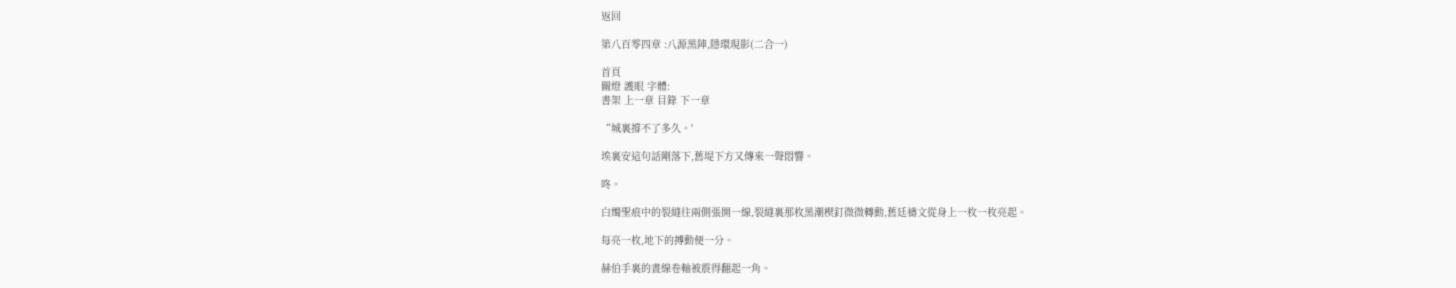返回

第八百零四章 :八源黑陣,隱環現影(二合一)

首頁
關燈 護眼 字體:
書架 上一章 目錄 下一章

“城裏撐不了多久。'

埃裏安這句話剛落下,舊堤下方又傳來一聲悶響。

咚。

白燭聖痕中的裂縫往兩側張開一線,裂縫裏那枚黑潮楔釘微微轉動,舊廷禱文從身上一枚一枚亮起。

每亮一枚,地下的搏動便一分。

赫伯手裏的晝線卷軸被震得翻起一角。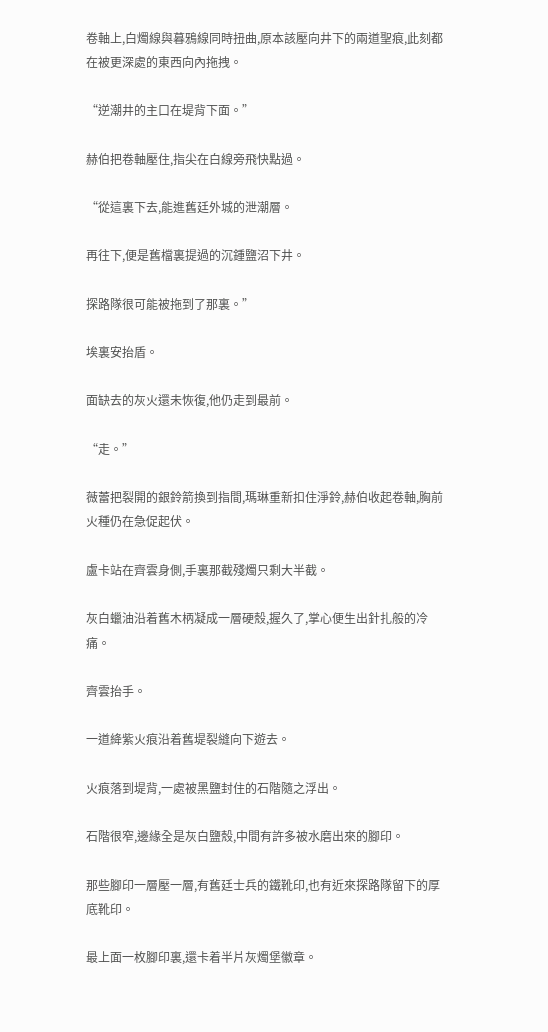卷軸上,白燭線與暮鴉線同時扭曲,原本該壓向井下的兩道聖痕,此刻都在被更深處的東西向內拖拽。

“逆潮井的主口在堤背下面。”

赫伯把卷軸壓住,指尖在白線旁飛快點過。

“從這裏下去,能進舊廷外城的泄潮層。

再往下,便是舊檔裏提過的沉鍾鹽沼下井。

探路隊很可能被拖到了那裏。”

埃裏安抬盾。

面缺去的灰火還未恢復,他仍走到最前。

“走。”

薇蕾把裂開的銀鈴箭換到指間,瑪琳重新扣住淨鈴,赫伯收起卷軸,胸前火種仍在急促起伏。

盧卡站在齊雲身側,手裏那截殘燭只剩大半截。

灰白蠟油沿着舊木柄凝成一層硬殼,握久了,掌心便生出針扎般的冷痛。

齊雲抬手。

一道絳紫火痕沿着舊堤裂縫向下遊去。

火痕落到堤背,一處被黑鹽封住的石階隨之浮出。

石階很窄,邊緣全是灰白鹽殼,中間有許多被水磨出來的腳印。

那些腳印一層壓一層,有舊廷士兵的鐵靴印,也有近來探路隊留下的厚底靴印。

最上面一枚腳印裏,還卡着半片灰燭堡徽章。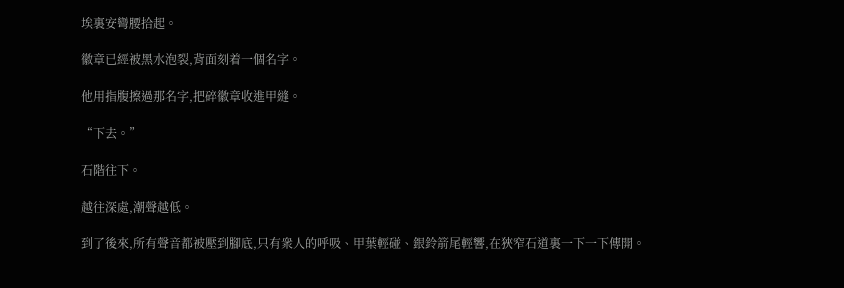埃裏安彎腰拾起。

徽章已經被黑水泡裂,背面刻着一個名字。

他用指腹擦過那名字,把碎徽章收進甲縫。

“下去。”

石階往下。

越往深處,潮聲越低。

到了後來,所有聲音都被壓到腳底,只有衆人的呼吸、甲葉輕碰、銀鈴箭尾輕響,在狹窄石道裏一下一下傳開。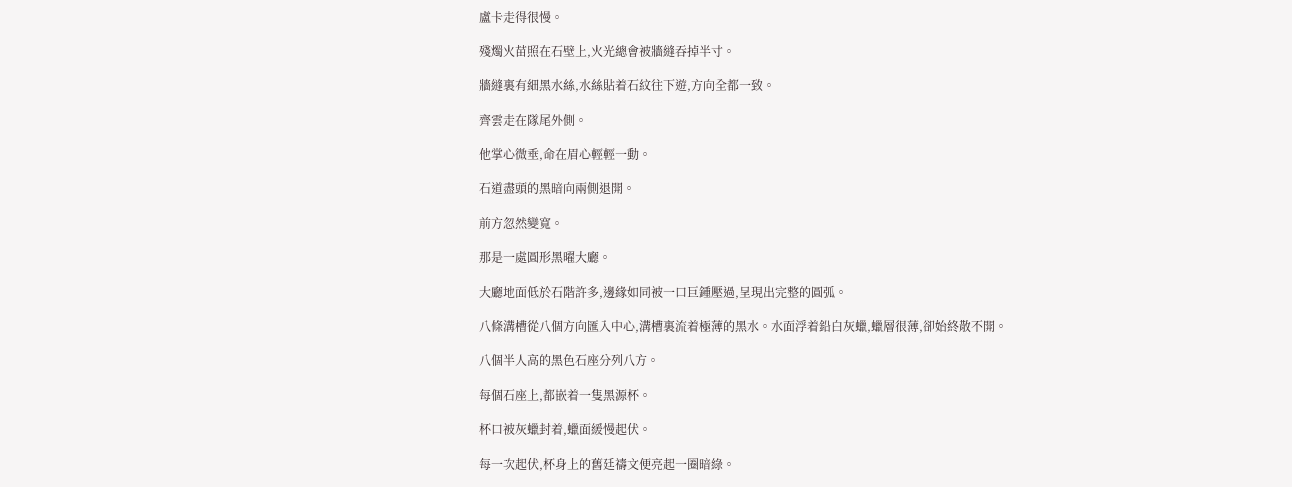盧卡走得很慢。

殘燭火苗照在石壁上,火光總會被牆縫吞掉半寸。

牆縫裏有細黑水絲,水絲貼着石紋往下遊,方向全都一致。

齊雲走在隊尾外側。

他掌心微垂,命在眉心輕輕一動。

石道盡頭的黑暗向兩側退開。

前方忽然變寬。

那是一處圓形黑曜大廳。

大廳地面低於石階許多,邊緣如同被一口巨鍾壓過,呈現出完整的圓弧。

八條溝槽從八個方向匯入中心,溝槽裏流着極薄的黑水。水面浮着鉛白灰蠟,蠟層很薄,卻始終散不開。

八個半人高的黑色石座分列八方。

每個石座上,都嵌着一隻黑源杯。

杯口被灰蠟封着,蠟面緩慢起伏。

每一次起伏,杯身上的舊廷禱文便亮起一圈暗綠。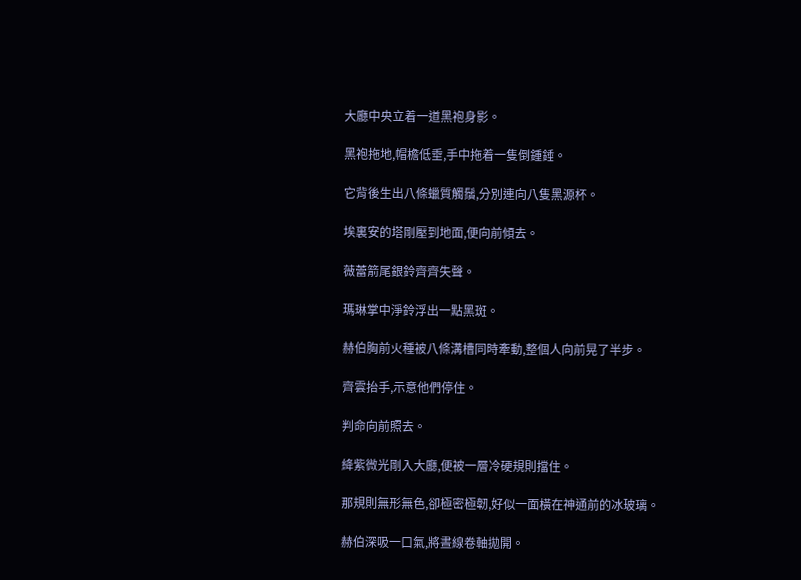大廳中央立着一道黑袍身影。

黑袍拖地,帽檐低垂,手中拖着一隻倒鍾錘。

它背後生出八條蠟質觸鬚,分別連向八隻黑源杯。

埃裏安的塔剛壓到地面,便向前傾去。

薇蕾箭尾銀鈴齊齊失聲。

瑪琳掌中淨鈴浮出一點黑斑。

赫伯胸前火種被八條溝槽同時牽動,整個人向前晃了半步。

齊雲抬手,示意他們停住。

判命向前照去。

絳紫微光剛入大廳,便被一層冷硬規則擋住。

那規則無形無色,卻極密極韌,好似一面橫在神通前的冰玻璃。

赫伯深吸一口氣,將晝線卷軸拋開。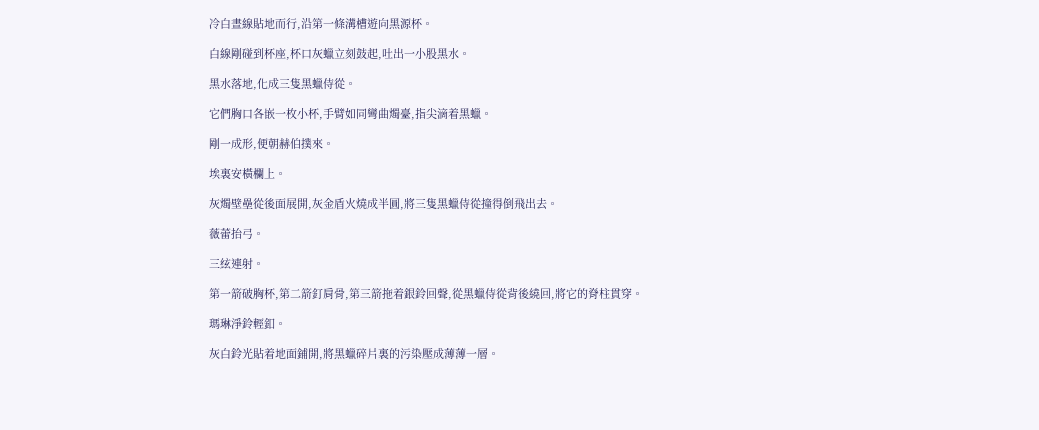冷白晝線貼地而行,沿第一條溝槽遊向黑源杯。

白線剛碰到杯座,杯口灰蠟立刻鼓起,吐出一小股黑水。

黑水落地,化成三隻黑蠟侍從。

它們胸口各嵌一枚小杯,手臂如同彎曲燭臺,指尖滴着黑蠟。

剛一成形,便朝赫伯撲來。

埃裏安橫欄上。

灰燭壁壘從後面展開,灰金盾火燒成半圓,將三隻黑蠟侍從撞得倒飛出去。

薇蕾抬弓。

三絃連射。

第一箭破胸杯,第二箭釘肩骨,第三箭拖着銀鈴回聲,從黑蠟侍從背後繞回,將它的脊柱貫穿。

瑪琳淨鈴輕釦。

灰白鈴光貼着地面鋪開,將黑蠟碎片裏的污染壓成薄薄一層。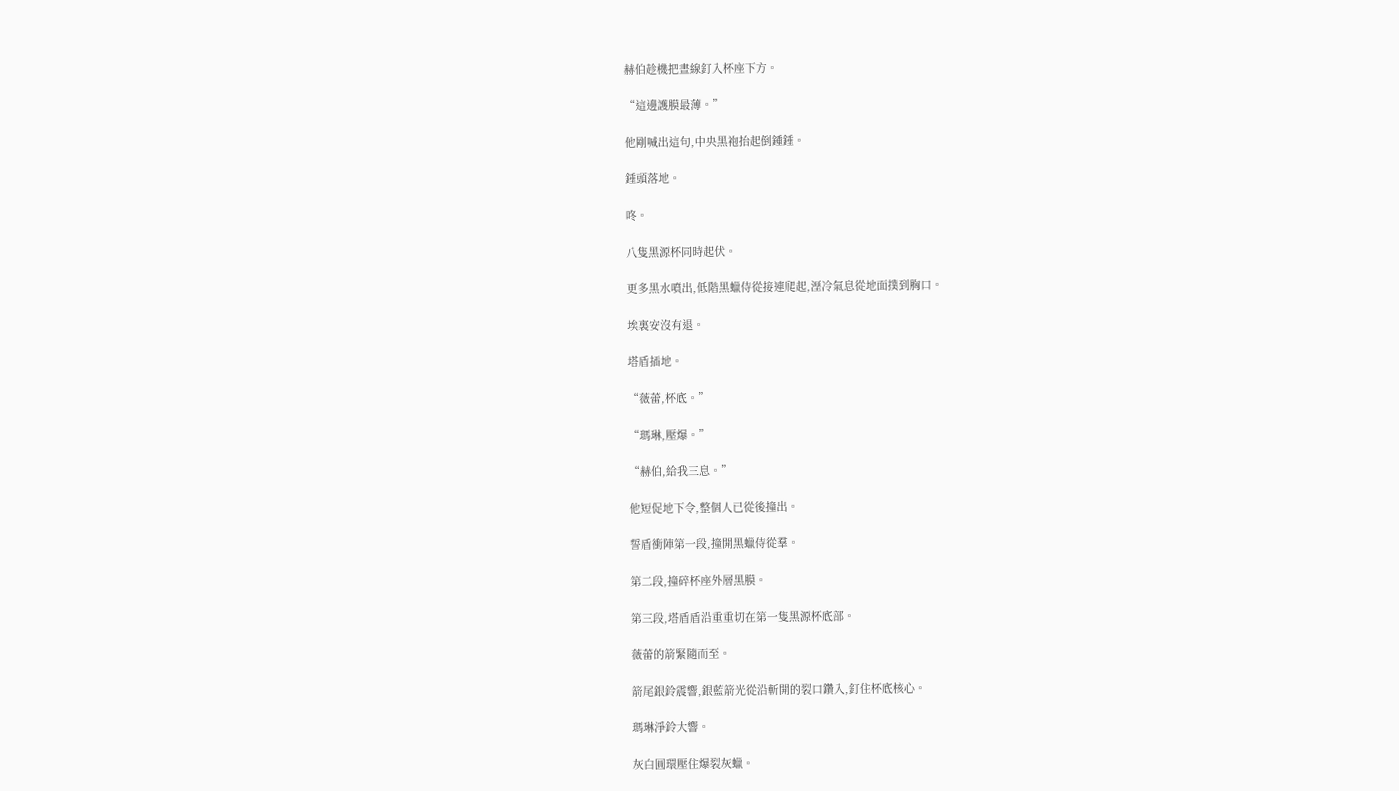赫伯趁機把晝線釘入杯座下方。

“這邊護膜最薄。”

他剛喊出這句,中央黑袍抬起倒鍾錘。

錘頭落地。

咚。

八隻黑源杯同時起伏。

更多黑水噴出,低階黑蠟侍從接連爬起,溼冷氣息從地面撲到胸口。

埃裏安沒有退。

塔盾插地。

“薇蕾,杯底。”

“瑪琳,壓爆。”

“赫伯,給我三息。”

他短促地下令,整個人已從後撞出。

誓盾衝陣第一段,撞開黑蠟侍從羣。

第二段,撞碎杯座外層黑膜。

第三段,塔盾盾沿重重切在第一隻黑源杯底部。

薇蕾的箭緊隨而至。

箭尾銀鈴震響,銀藍箭光從沿斬開的裂口鑽入,釘住杯底核心。

瑪琳淨鈴大響。

灰白圓環壓住爆裂灰蠟。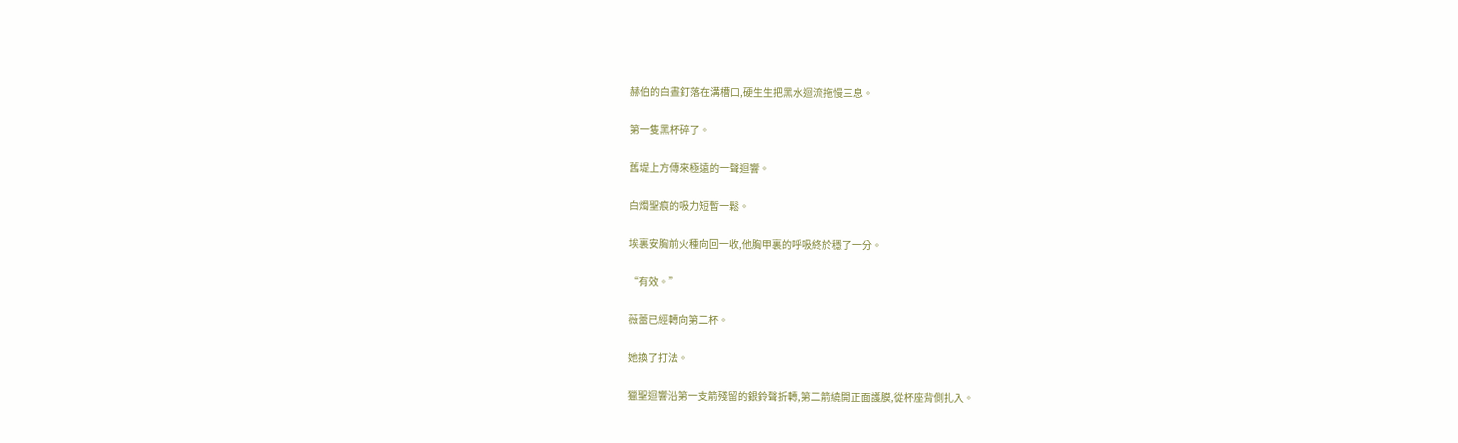赫伯的白晝釘落在溝槽口,硬生生把黑水迴流拖慢三息。

第一隻黑杯碎了。

舊堤上方傳來極遠的一聲迴響。

白燭聖痕的吸力短暫一鬆。

埃裏安胸前火種向回一收,他胸甲裏的呼吸終於穩了一分。

“有效。”

薇蕾已經轉向第二杯。

她換了打法。

獵聖迴響沿第一支箭殘留的銀鈴聲折轉,第二箭繞開正面護膜,從杯座背側扎入。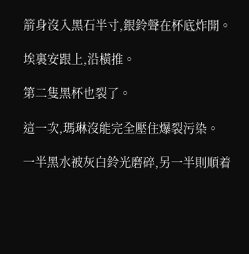箭身沒入黑石半寸,銀鈴聲在杯底炸開。

埃裏安跟上,沿橫推。

第二隻黑杯也裂了。

這一次,瑪琳沒能完全壓住爆裂污染。

一半黑水被灰白鈴光磨碎,另一半則順着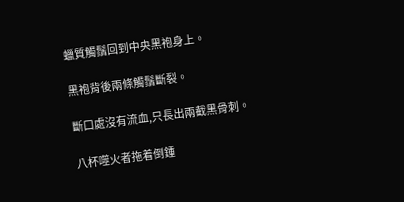蠟質觸鬚回到中央黑袍身上。

黑袍背後兩條觸鬚斷裂。

斷口處沒有流血,只長出兩截黑骨刺。

八杯噬火者拖着倒鍾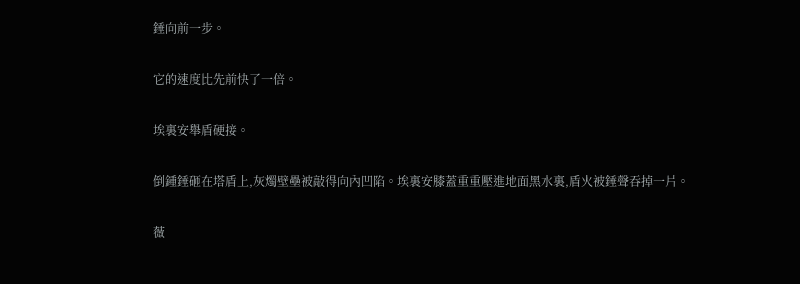錘向前一步。

它的速度比先前快了一倍。

埃裏安舉盾硬接。

倒鍾錘砸在塔盾上,灰燭壁壘被敲得向內凹陷。埃裏安膝蓋重重壓進地面黑水裏,盾火被錘聲吞掉一片。

薇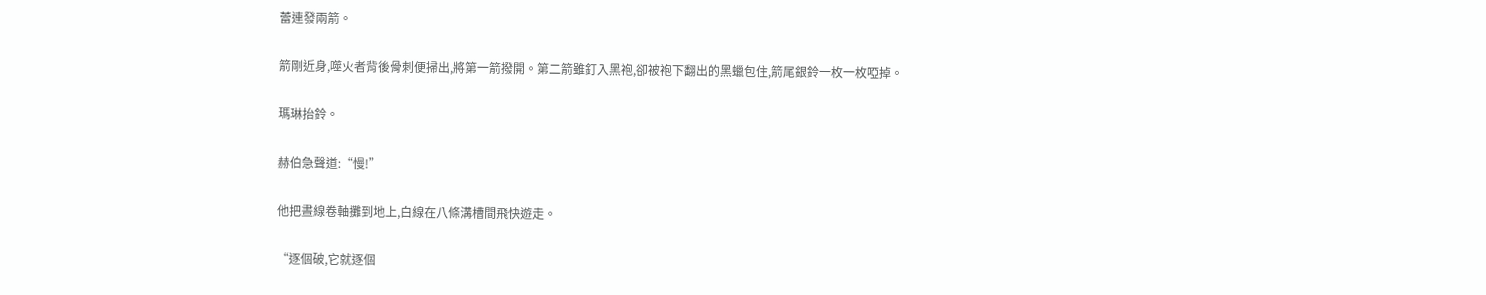蕾連發兩箭。

箭剛近身,噬火者背後骨刺便掃出,將第一箭撥開。第二箭雖釘入黑袍,卻被袍下翻出的黑蠟包住,箭尾銀鈴一枚一枚啞掉。

瑪琳抬鈴。

赫伯急聲道:“慢!”

他把晝線卷軸攤到地上,白線在八條溝槽間飛快遊走。

“逐個破,它就逐個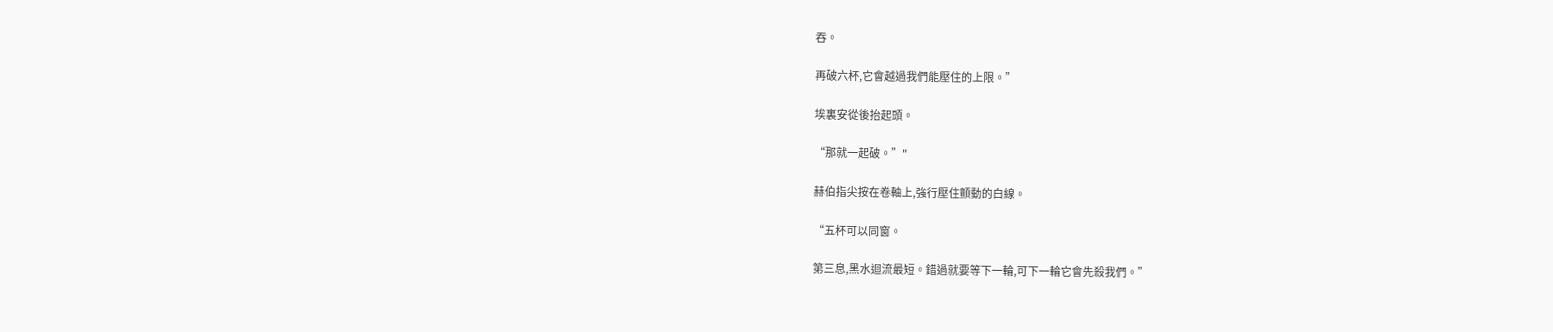吞。

再破六杯,它會越過我們能壓住的上限。”

埃裏安從後抬起頭。

“那就一起破。”"

赫伯指尖按在卷軸上,強行壓住顫動的白線。

“五杯可以同窗。

第三息,黑水迴流最短。錯過就要等下一輪,可下一輪它會先殺我們。”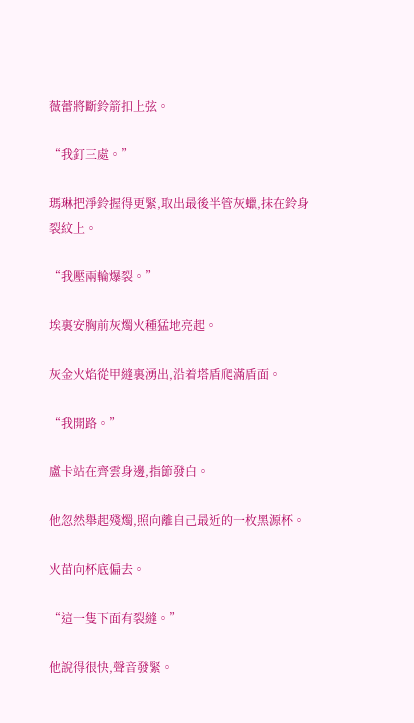薇蕾將斷鈴箭扣上弦。

“我釘三處。”

瑪琳把淨鈴握得更緊,取出最後半管灰蠟,抹在鈴身裂紋上。

“我壓兩輪爆裂。”

埃裏安胸前灰燭火種猛地亮起。

灰金火焰從甲縫裏湧出,沿着塔盾爬滿盾面。

“我開路。”

盧卡站在齊雲身邊,指節發白。

他忽然舉起殘燭,照向離自己最近的一枚黑源杯。

火苗向杯底偏去。

“這一隻下面有裂縫。”

他說得很快,聲音發緊。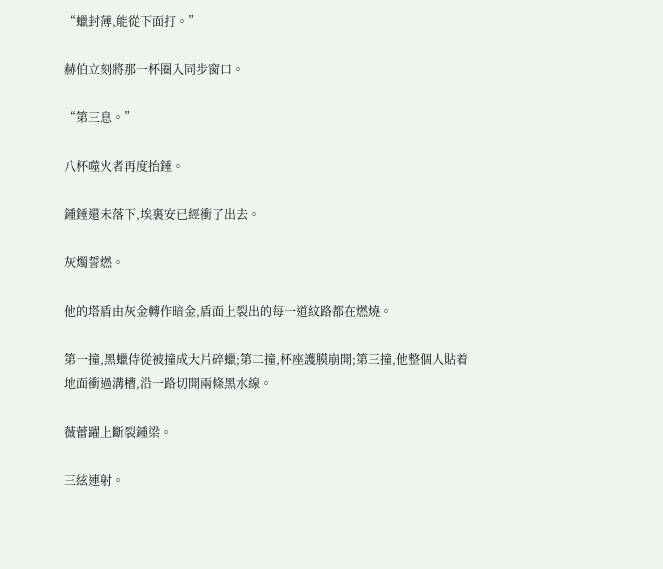“蠟封薄,能從下面打。”

赫伯立刻將那一杯圈入同步窗口。

“第三息。”

八杯噬火者再度抬錘。

鍾錘還未落下,埃裏安已經衝了出去。

灰燭誓燃。

他的塔盾由灰金轉作暗金,盾面上裂出的每一道紋路都在燃燒。

第一撞,黑蠟侍從被撞成大片碎蠟;第二撞,杯座護膜崩開;第三撞,他整個人貼着地面衝過溝槽,沿一路切開兩條黑水線。

薇蕾躍上斷裂鍾梁。

三絃連射。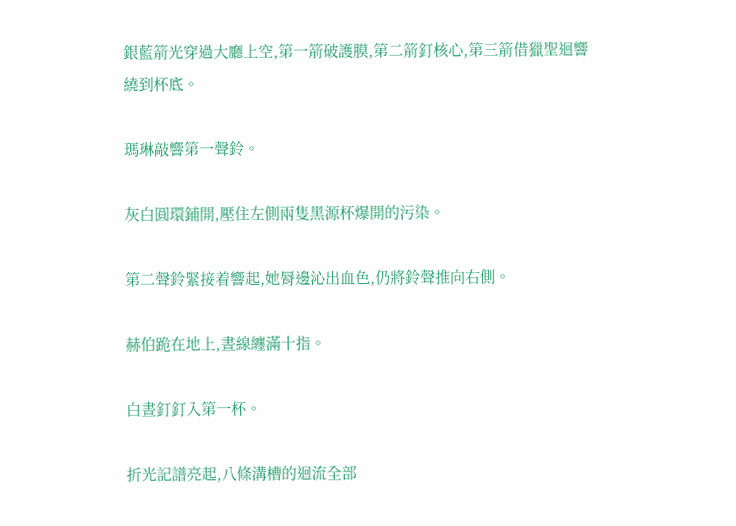銀藍箭光穿過大廳上空,第一箭破護膜,第二箭釘核心,第三箭借獵聖迴響繞到杯底。

瑪琳敲響第一聲鈴。

灰白圓環鋪開,壓住左側兩隻黑源杯爆開的污染。

第二聲鈴緊接着響起,她脣邊沁出血色,仍將鈴聲推向右側。

赫伯跪在地上,晝線纏滿十指。

白晝釘釘入第一杯。

折光記譜亮起,八條溝槽的迴流全部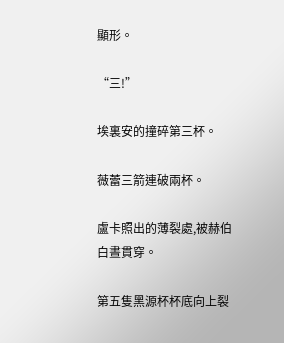顯形。

“三!”

埃裏安的撞碎第三杯。

薇蕾三箭連破兩杯。

盧卡照出的薄裂處,被赫伯白晝貫穿。

第五隻黑源杯杯底向上裂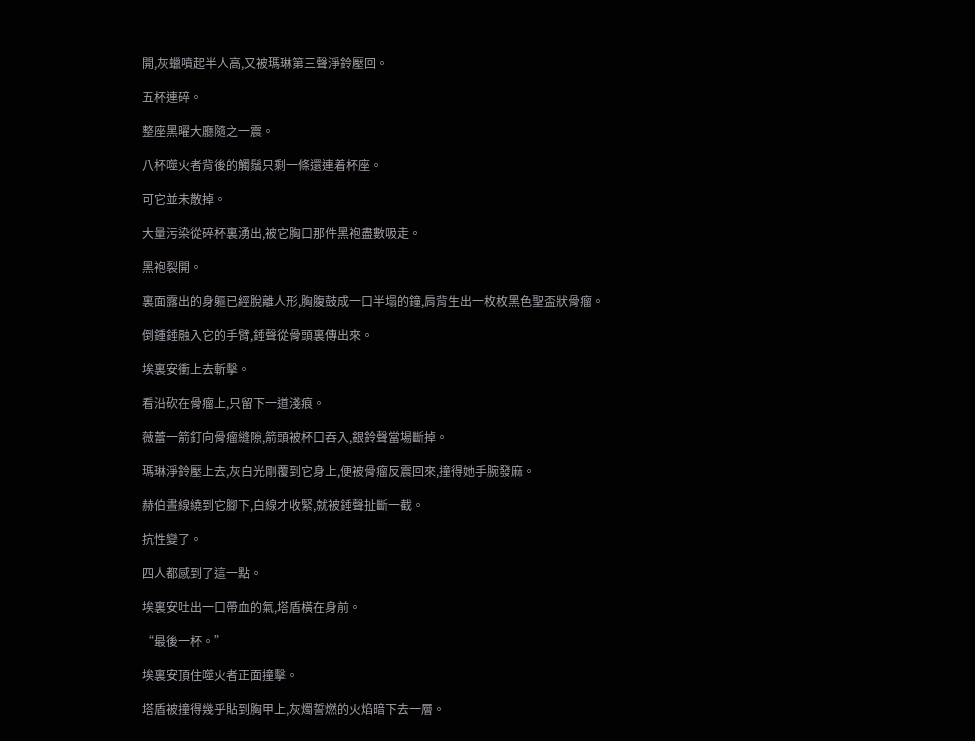開,灰蠟噴起半人高,又被瑪琳第三聲淨鈴壓回。

五杯連碎。

整座黑曜大廳隨之一震。

八杯噬火者背後的觸鬚只剩一條還連着杯座。

可它並未散掉。

大量污染從碎杯裏湧出,被它胸口那件黑袍盡數吸走。

黑袍裂開。

裏面露出的身軀已經脫離人形,胸腹鼓成一口半塌的鐘,肩背生出一枚枚黑色聖盃狀骨瘤。

倒鍾錘融入它的手臂,錘聲從骨頭裏傳出來。

埃裏安衝上去斬擊。

看沿砍在骨瘤上,只留下一道淺痕。

薇蕾一箭釘向骨瘤縫隙,箭頭被杯口吞入,銀鈴聲當場斷掉。

瑪琳淨鈴壓上去,灰白光剛覆到它身上,便被骨瘤反震回來,撞得她手腕發麻。

赫伯晝線繞到它腳下,白線才收緊,就被錘聲扯斷一截。

抗性變了。

四人都感到了這一點。

埃裏安吐出一口帶血的氣,塔盾橫在身前。

“最後一杯。”

埃裏安頂住噬火者正面撞擊。

塔盾被撞得幾乎貼到胸甲上,灰燭誓燃的火焰暗下去一層。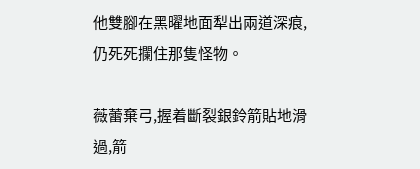他雙腳在黑曜地面犁出兩道深痕,仍死死攔住那隻怪物。

薇蕾棄弓,握着斷裂銀鈴箭貼地滑過,箭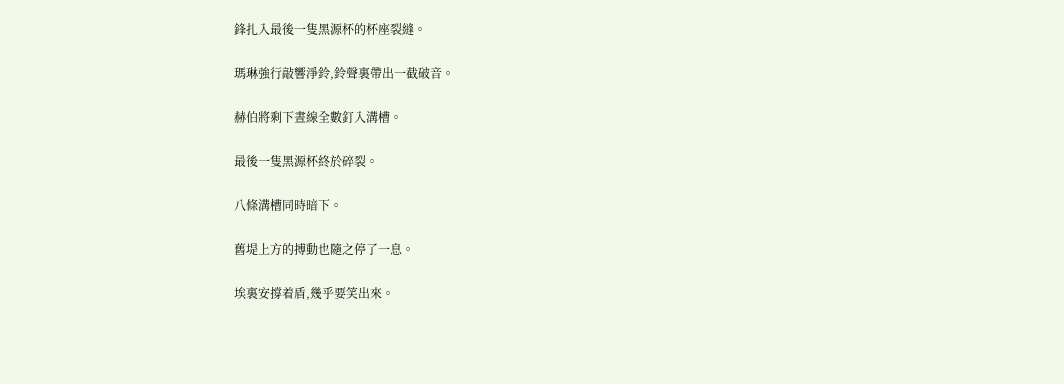鋒扎入最後一隻黑源杯的杯座裂縫。

瑪琳強行敲響淨鈴,鈴聲裏帶出一截破音。

赫伯將剩下晝線全數釘入溝槽。

最後一隻黑源杯終於碎裂。

八條溝槽同時暗下。

舊堤上方的搏動也隨之停了一息。

埃裏安撐着盾,幾乎要笑出來。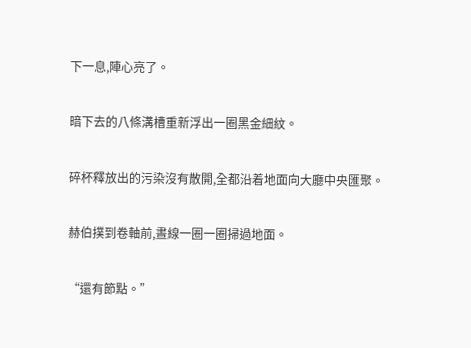下一息,陣心亮了。

暗下去的八條溝槽重新浮出一圈黑金細紋。

碎杯釋放出的污染沒有散開,全都沿着地面向大廳中央匯聚。

赫伯撲到卷軸前,晝線一圈一圈掃過地面。

“還有節點。”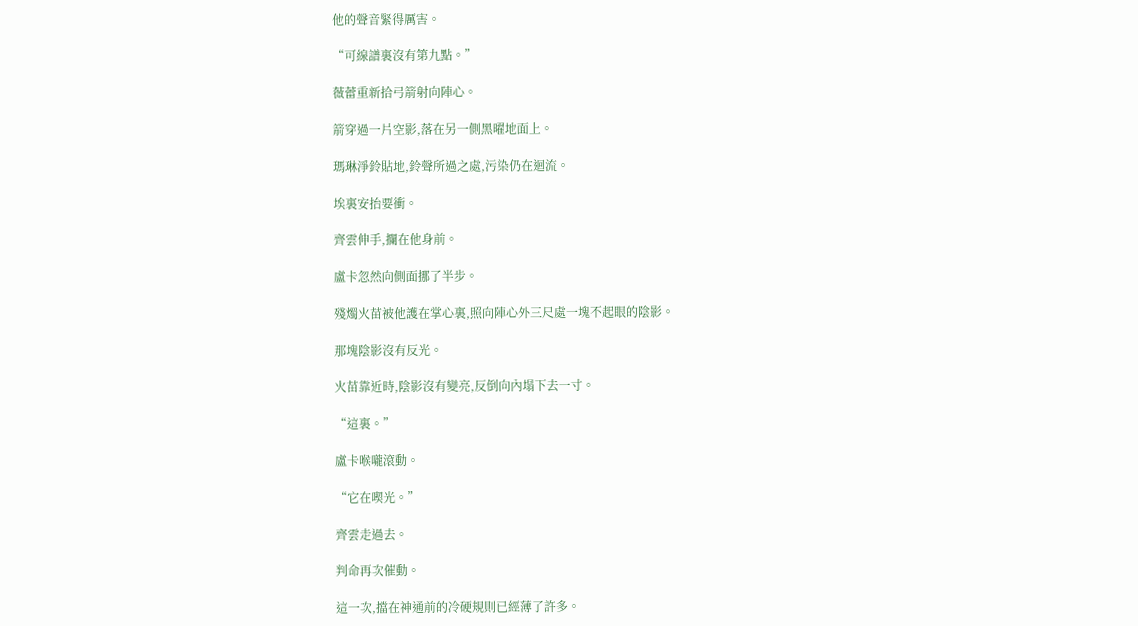他的聲音緊得厲害。

“可線譜裏沒有第九點。”

薇蕾重新拾弓箭射向陣心。

箭穿過一片空影,落在另一側黑曜地面上。

瑪琳淨鈴貼地,鈴聲所過之處,污染仍在迴流。

埃裏安抬要衝。

齊雲伸手,攔在他身前。

盧卡忽然向側面挪了半步。

殘燭火苗被他護在掌心裏,照向陣心外三尺處一塊不起眼的陰影。

那塊陰影沒有反光。

火苗靠近時,陰影沒有變亮,反倒向內塌下去一寸。

“這裏。”

盧卡喉嚨滾動。

“它在喫光。”

齊雲走過去。

判命再次催動。

這一次,擋在神通前的冷硬規則已經薄了許多。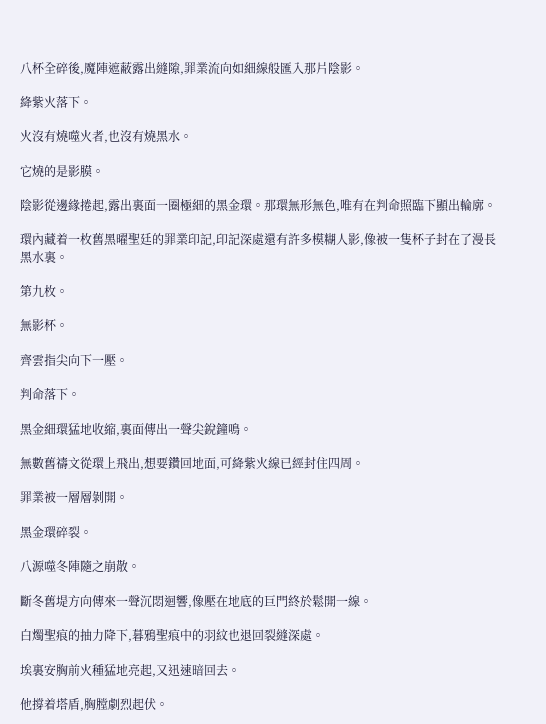八杯全碎後,魔陣遮蔽露出縫隙,罪業流向如細線般匯入那片陰影。

絳紫火落下。

火沒有燒噬火者,也沒有燒黑水。

它燒的是影膜。

陰影從邊緣捲起,露出裏面一圈極細的黑金環。那環無形無色,唯有在判命照臨下顯出輪廓。

環內藏着一枚舊黑曜聖廷的罪業印記,印記深處還有許多模糊人影,像被一隻杯子封在了漫長黑水裏。

第九枚。

無影杯。

齊雲指尖向下一壓。

判命落下。

黑金細環猛地收縮,裏面傳出一聲尖銳鐘鳴。

無數舊禱文從環上飛出,想要鑽回地面,可絳紫火線已經封住四周。

罪業被一層層剝開。

黑金環碎裂。

八源噬冬陣隨之崩散。

斷冬舊堤方向傳來一聲沉悶迴響,像壓在地底的巨門終於鬆開一線。

白燭聖痕的抽力降下,暮鴉聖痕中的羽紋也退回裂縫深處。

埃裏安胸前火種猛地亮起,又迅速暗回去。

他撐着塔盾,胸膛劇烈起伏。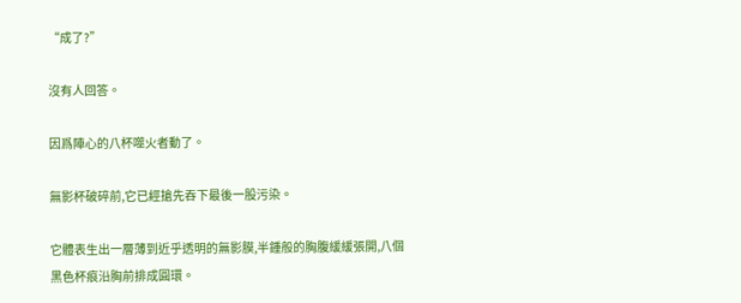“成了?”

沒有人回答。

因爲陣心的八杯噬火者動了。

無影杯破碎前,它已經搶先吞下最後一股污染。

它體表生出一層薄到近乎透明的無影膜,半鍾般的胸腹緩緩張開,八個黑色杯痕沿胸前排成圓環。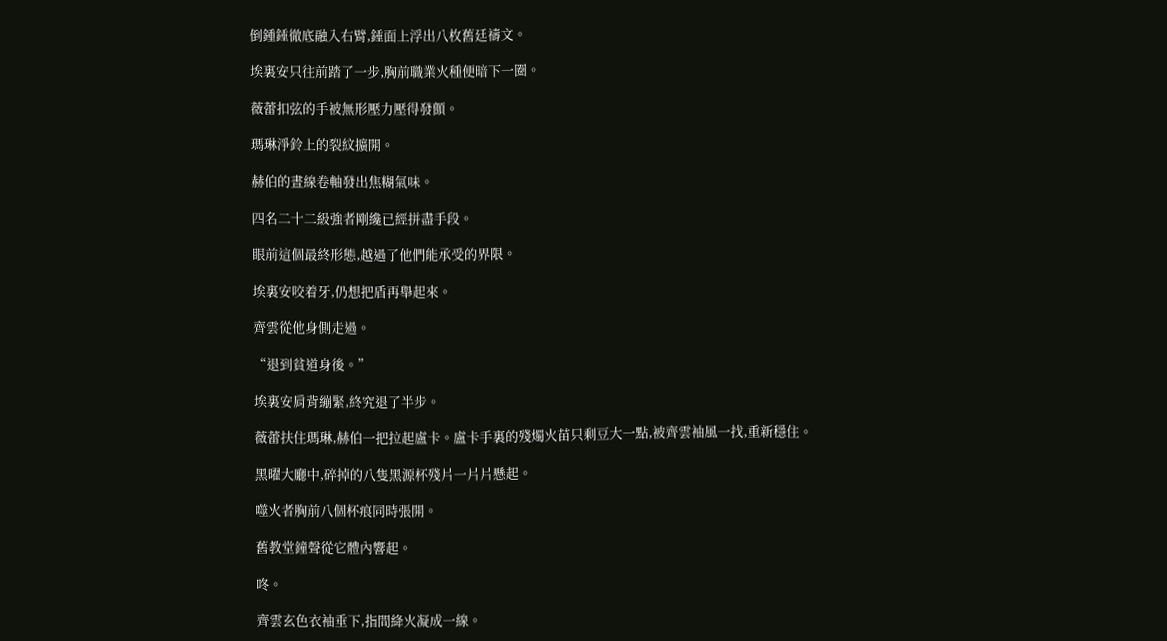倒鍾錘徹底融入右臂,錘面上浮出八枚舊廷禱文。

埃裏安只往前踏了一步,胸前職業火種便暗下一圈。

薇蕾扣弦的手被無形壓力壓得發顫。

瑪琳淨鈴上的裂紋擴開。

赫伯的晝線卷軸發出焦糊氣味。

四名二十二級強者剛纔已經拼盡手段。

眼前這個最終形態,越過了他們能承受的界限。

埃裏安咬着牙,仍想把盾再舉起來。

齊雲從他身側走過。

“退到貧道身後。”

埃裏安肩背繃緊,終究退了半步。

薇蕾扶住瑪琳,赫伯一把拉起盧卡。盧卡手裏的殘燭火苗只剩豆大一點,被齊雲袖風一找,重新穩住。

黑曜大廳中,碎掉的八隻黑源杯殘片一片片懸起。

噬火者胸前八個杯痕同時張開。

舊教堂鐘聲從它體內響起。

咚。

齊雲玄色衣袖垂下,指間絳火凝成一線。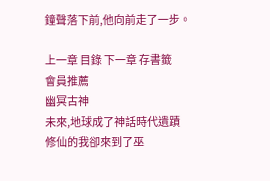鐘聲落下前,他向前走了一步。

上一章 目錄 下一章 存書籤
會員推薦
幽冥古神
未來,地球成了神話時代遺蹟
修仙的我卻來到了巫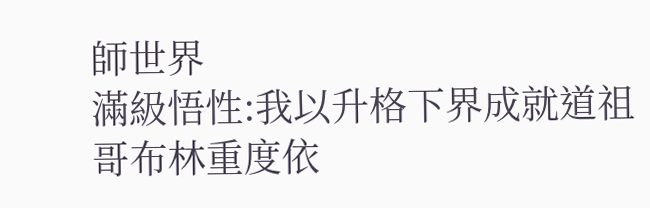師世界
滿級悟性:我以升格下界成就道祖
哥布林重度依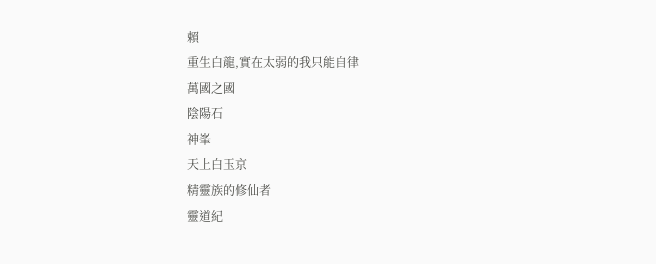賴
重生白龍,實在太弱的我只能自律
萬國之國
陰陽石
神峯
天上白玉京
精靈族的修仙者
靈道紀